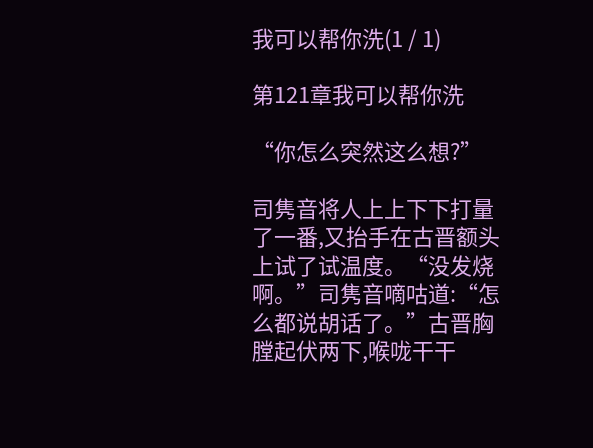我可以帮你洗(1 / 1)

第121章我可以帮你洗

“你怎么突然这么想?”

司隽音将人上上下下打量了一番,又抬手在古晋额头上试了试温度。“没发烧啊。”司隽音嘀咕道:“怎么都说胡话了。”古晋胸膛起伏两下,喉咙干干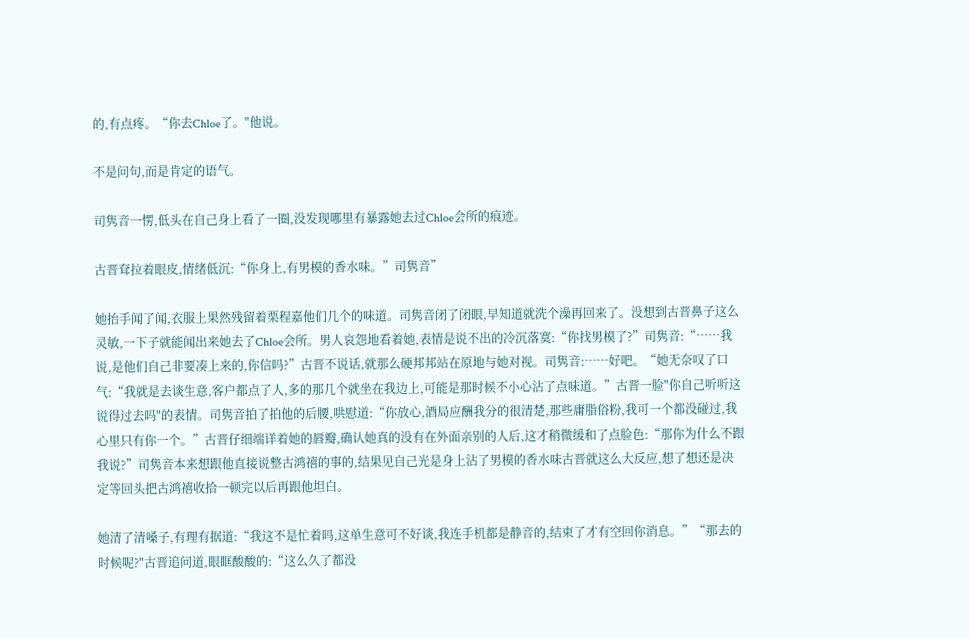的,有点疼。“你去Chloe了。"他说。

不是问句,而是肯定的语气。

司隽音一愣,低头在自己身上看了一圈,没发现哪里有暴露她去过Chloe会所的痕迹。

古晋耷拉着眼皮,情绪低沉:“你身上,有男模的香水味。”司隽音”

她抬手闻了闻,衣服上果然残留着栗程嘉他们几个的味道。司隽音闭了闭眼,早知道就洗个澡再回来了。没想到古晋鼻子这么灵敏,一下子就能闻出来她去了Chloe会所。男人哀怨地看着她,表情是说不出的冷沉落寞:“你找男模了?”司隽音:“……我说,是他们自己非要凑上来的,你信吗?”古晋不说话,就那么硬邦邦站在原地与她对视。司隽音:……好吧。“她无奈叹了口气:“我就是去谈生意,客户都点了人,多的那几个就坐在我边上,可能是那时候不小心沾了点味道。”古晋一脸"你自己听听这说得过去吗"的表情。司隽音拍了拍他的后腰,哄慰道:“你放心,酒局应酬我分的很清楚,那些庸脂俗粉,我可一个都没碰过,我心里只有你一个。”古晋仔细端详着她的唇瓣,确认她真的没有在外面亲别的人后,这才稍微缓和了点脸色:“那你为什么不跟我说?”司隽音本来想跟他直接说整古鸿禧的事的,结果见自己光是身上沾了男模的香水味古晋就这么大反应,想了想还是决定等回头把古鸿禧收拾一顿完以后再跟他坦白。

她清了清嗓子,有理有据道:“我这不是忙着吗,这单生意可不好谈,我连手机都是静音的,结束了才有空回你消息。”“那去的时候呢?"古晋追问道,眼眶酸酸的:“这么久了都没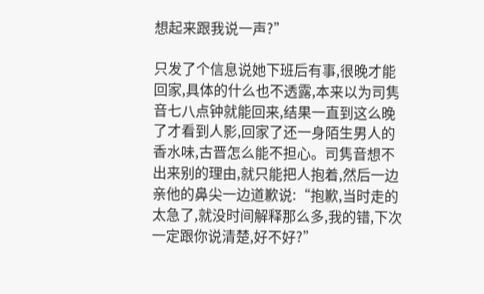想起来跟我说一声?”

只发了个信息说她下班后有事,很晚才能回家,具体的什么也不透露,本来以为司隽音七八点钟就能回来,结果一直到这么晚了才看到人影,回家了还一身陌生男人的香水味,古晋怎么能不担心。司隽音想不出来别的理由,就只能把人抱着,然后一边亲他的鼻尖一边道歉说:“抱歉,当时走的太急了,就没时间解释那么多,我的错,下次一定跟你说清楚,好不好?”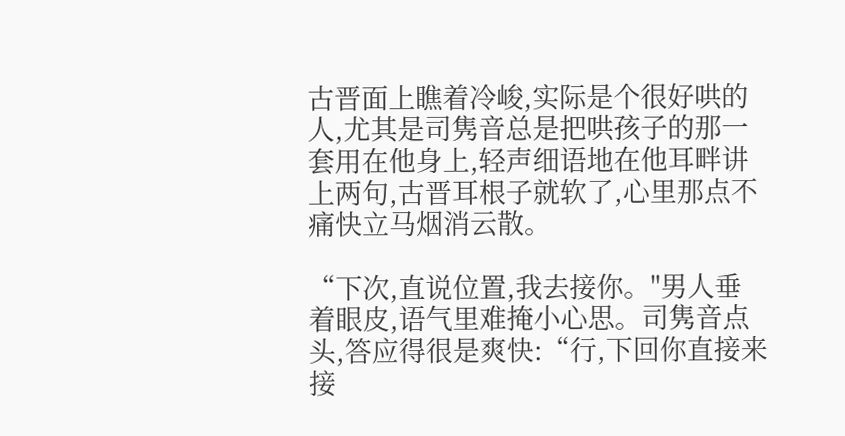古晋面上瞧着冷峻,实际是个很好哄的人,尤其是司隽音总是把哄孩子的那一套用在他身上,轻声细语地在他耳畔讲上两句,古晋耳根子就软了,心里那点不痛快立马烟消云散。

“下次,直说位置,我去接你。"男人垂着眼皮,语气里难掩小心思。司隽音点头,答应得很是爽快:“行,下回你直接来接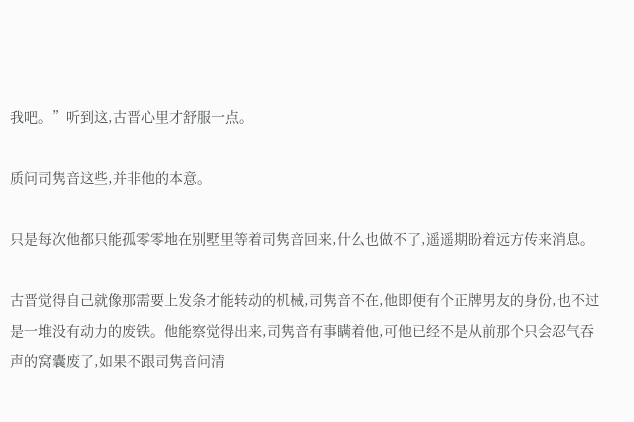我吧。”听到这,古晋心里才舒服一点。

质问司隽音这些,并非他的本意。

只是每次他都只能孤零零地在别墅里等着司隽音回来,什么也做不了,遥遥期盼着远方传来消息。

古晋觉得自己就像那需要上发条才能转动的机械,司隽音不在,他即便有个正牌男友的身份,也不过是一堆没有动力的废铁。他能察觉得出来,司隽音有事瞒着他,可他已经不是从前那个只会忍气吞声的窝囊废了,如果不跟司隽音问清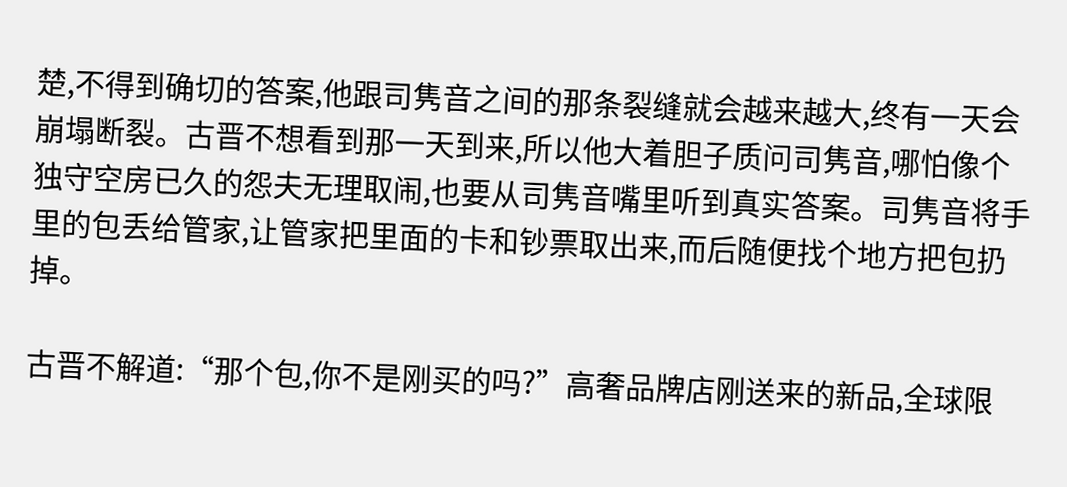楚,不得到确切的答案,他跟司隽音之间的那条裂缝就会越来越大,终有一天会崩塌断裂。古晋不想看到那一天到来,所以他大着胆子质问司隽音,哪怕像个独守空房已久的怨夫无理取闹,也要从司隽音嘴里听到真实答案。司隽音将手里的包丢给管家,让管家把里面的卡和钞票取出来,而后随便找个地方把包扔掉。

古晋不解道:“那个包,你不是刚买的吗?”高奢品牌店刚送来的新品,全球限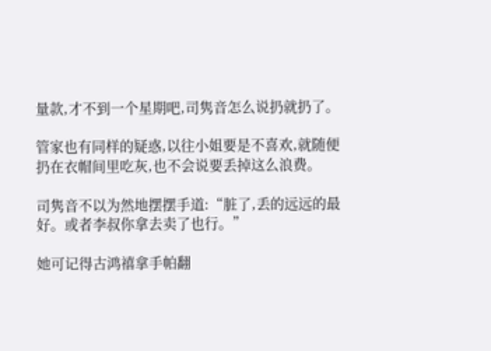量款,才不到一个星期吧,司隽音怎么说扔就扔了。

管家也有同样的疑惑,以往小姐要是不喜欢,就随便扔在衣帽间里吃灰,也不会说要丢掉这么浪费。

司隽音不以为然地摆摆手道:“脏了,丢的远远的最好。或者李叔你拿去卖了也行。”

她可记得古鸿禧拿手帕翻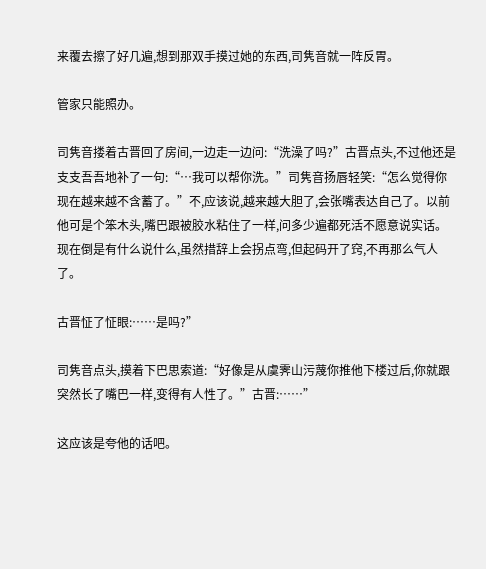来覆去擦了好几遍,想到那双手摸过她的东西,司隽音就一阵反胃。

管家只能照办。

司隽音搂着古晋回了房间,一边走一边问:“洗澡了吗?”古晋点头,不过他还是支支吾吾地补了一句:“…我可以帮你洗。”司隽音扬唇轻笑:“怎么觉得你现在越来越不含蓄了。”不,应该说,越来越大胆了,会张嘴表达自己了。以前他可是个笨木头,嘴巴跟被胶水粘住了一样,问多少遍都死活不愿意说实话。现在倒是有什么说什么,虽然措辞上会拐点弯,但起码开了窍,不再那么气人了。

古晋怔了怔眼:……是吗?”

司隽音点头,摸着下巴思索道:“好像是从虞霁山污蔑你推他下楼过后,你就跟突然长了嘴巴一样,变得有人性了。”古晋:……”

这应该是夸他的话吧。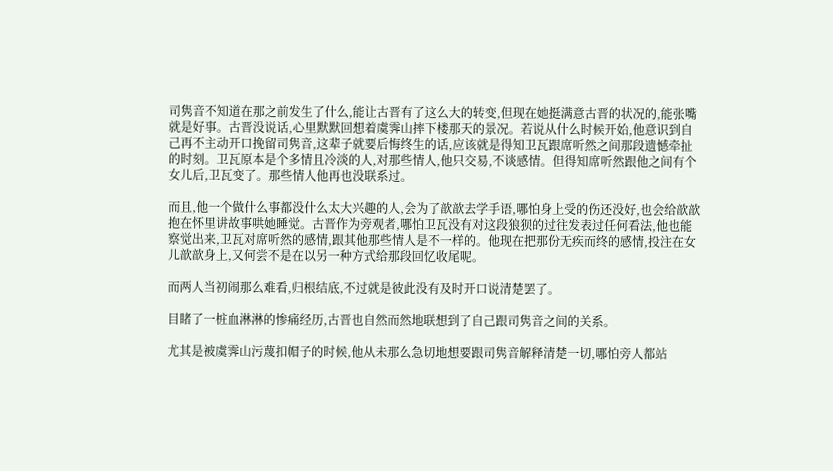司隽音不知道在那之前发生了什么,能让古晋有了这么大的转变,但现在她挺满意古晋的状况的,能张嘴就是好事。古晋没说话,心里默默回想着虞霁山摔下楼那天的景况。若说从什么时候开始,他意识到自己再不主动开口挽留司隽音,这辈子就要后悔终生的话,应该就是得知卫瓦跟席听然之间那段遗憾牵扯的时刻。卫瓦原本是个多情且冷淡的人,对那些情人,他只交易,不谈感情。但得知席听然跟他之间有个女儿后,卫瓦变了。那些情人他再也没联系过。

而且,他一个做什么事都没什么太大兴趣的人,会为了歆歆去学手语,哪怕身上受的伤还没好,也会给歆歆抱在怀里讲故事哄她睡觉。古晋作为旁观者,哪怕卫瓦没有对这段狼狈的过往发表过任何看法,他也能察觉出来,卫瓦对席听然的感情,跟其他那些情人是不一样的。他现在把那份无疾而终的感情,投注在女儿歆歆身上,又何尝不是在以另一种方式给那段回忆收尾呢。

而两人当初闹那么难看,归根结底,不过就是彼此没有及时开口说清楚罢了。

目睹了一桩血淋淋的惨痛经历,古晋也自然而然地联想到了自己跟司隽音之间的关系。

尤其是被虞霁山污蔑扣帽子的时候,他从未那么急切地想要跟司隽音解释清楚一切,哪怕旁人都站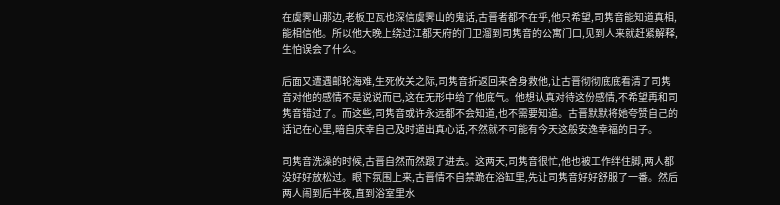在虞霁山那边,老板卫瓦也深信虞霁山的鬼话,古晋者都不在乎,他只希望,司隽音能知道真相,能相信他。所以他大晚上绕过江都天府的门卫溜到司隽音的公寓门口,见到人来就赶紧解释,生怕误会了什么。

后面又遭遇邮轮海难,生死攸关之际,司隽音折返回来舍身救他,让古晋彻彻底底看清了司隽音对他的感情不是说说而已,这在无形中给了他底气。他想认真对待这份感情,不希望再和司隽音错过了。而这些,司隽音或许永远都不会知道,也不需要知道。古晋默默将她夸赞自己的话记在心里,暗自庆幸自己及时道出真心话,不然就不可能有今天这般安逸幸福的日子。

司隽音洗澡的时候,古晋自然而然跟了进去。这两天,司隽音很忙,他也被工作绊住脚,两人都没好好放松过。眼下氛围上来,古晋情不自禁跪在浴缸里,先让司隽音好好舒服了一番。然后两人闹到后半夜,直到浴室里水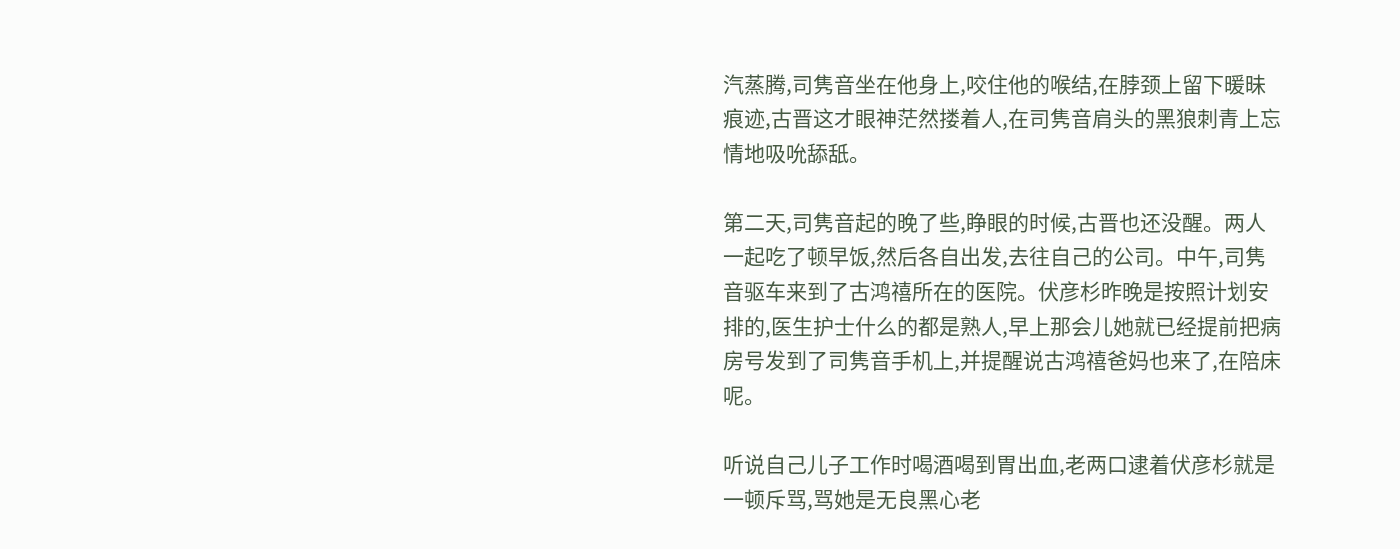汽蒸腾,司隽音坐在他身上,咬住他的喉结,在脖颈上留下暖昧痕迹,古晋这才眼神茫然搂着人,在司隽音肩头的黑狼刺青上忘情地吸吮舔舐。

第二天,司隽音起的晚了些,睁眼的时候,古晋也还没醒。两人一起吃了顿早饭,然后各自出发,去往自己的公司。中午,司隽音驱车来到了古鸿禧所在的医院。伏彦杉昨晚是按照计划安排的,医生护士什么的都是熟人,早上那会儿她就已经提前把病房号发到了司隽音手机上,并提醒说古鸿禧爸妈也来了,在陪床呢。

听说自己儿子工作时喝酒喝到胃出血,老两口逮着伏彦杉就是一顿斥骂,骂她是无良黑心老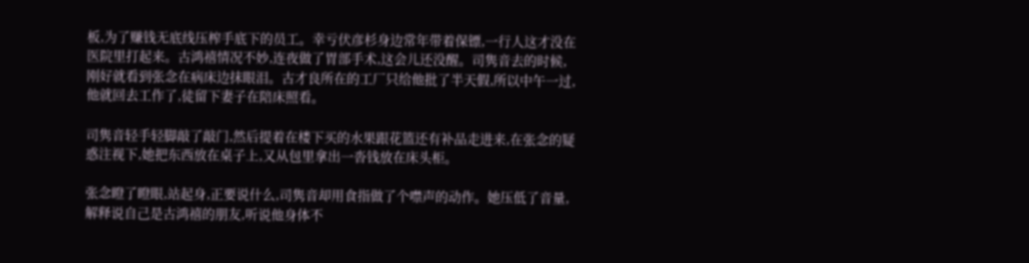板,为了赚钱无底线压榨手底下的员工。幸亏伏彦杉身边常年带着保镖,一行人这才没在医院里打起来。古鸿禧情况不妙,连夜做了胃部手术,这会儿还没醒。司隽音去的时候,刚好就看到张念在病床边抹眼泪。古才良所在的工厂只给他批了半天假,所以中午一过,他就回去工作了,徒留下妻子在陪床照看。

司隽音轻手轻脚敲了敲门,然后提着在楼下买的水果跟花篮还有补品走进来,在张念的疑惑注视下,她把东西放在桌子上,又从包里拿出一沓钱放在床头柜。

张念瞪了瞪眼,站起身,正要说什么,司隽音却用食指做了个噤声的动作。她压低了音量,解释说自己是古鸿禧的朋友,听说他身体不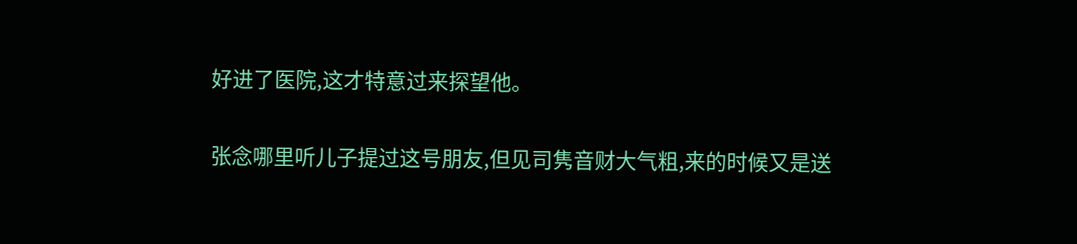好进了医院,这才特意过来探望他。

张念哪里听儿子提过这号朋友,但见司隽音财大气粗,来的时候又是送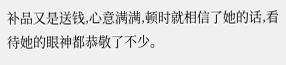补品又是送钱,心意满满,顿时就相信了她的话,看待她的眼神都恭敬了不少。